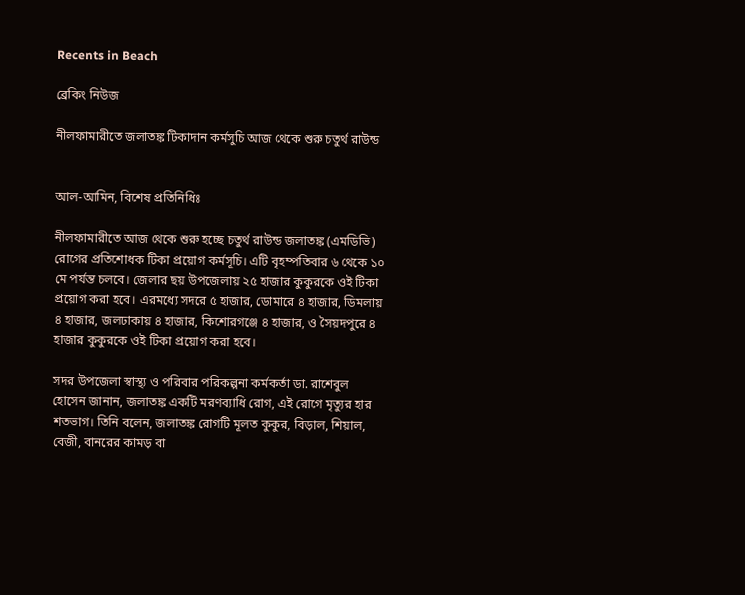Recents in Beach

ব্রেকিং নিউজ

নীলফামারীতে জলাতঙ্ক টিকাদান কর্মসুচি আজ থেকে শুরু চতুর্থ রাউন্ড


আল-আমিন, বিশেষ প্রতিনিধিঃ

নীলফামারীতে আজ থেকে শুরু হচ্ছে চতুর্থ রাউন্ড জলাতঙ্ক (এমডিভি) রোগের প্রতিশোধক টিকা প্রয়োগ কর্মসূচি। এটি বৃহম্পতিবার ৬ থেকে ১০ মে পর্যন্ত চলবে। জেলার ছয় উপজেলায় ২৫ হাজার কুকুরকে ওই টিকা প্রয়োগ করা হবে। এরমধ্যে সদরে ৫ হাজার, ডোমারে ৪ হাজার, ডিমলায় ৪ হাজার, জলঢাকায় ৪ হাজার, কিশোরগঞ্জে ৪ হাজার, ও সৈয়দপুরে ৪ হাজার কুকুরকে ওই টিকা প্রয়োগ করা হবে।

সদর উপজেলা স্বাস্থ্য ও পরিবার পরিকল্পনা কর্মকর্তা ডা. রাশেবুল হোসেন জানান, জলাতঙ্ক একটি মরণব্যাধি রোগ, এই রোগে মৃত্যুর হার শতভাগ। তিনি বলেন, জলাতঙ্ক রোগটি মূলত কুকুর, বিড়াল, শিয়াল, বেজী, বানরের কামড় বা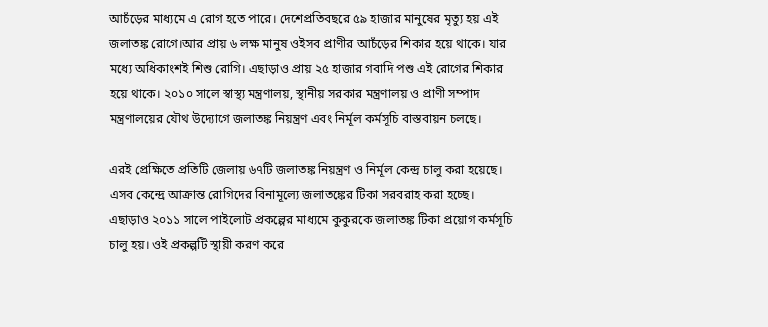আচঁড়ের মাধ্যমে এ রোগ হতে পারে। দেশেপ্রতিবছরে ৫৯ হাজার মানুষের মৃত্যু হয় এই জলাতঙ্ক রোগে।আর প্রায় ৬ লক্ষ মানুষ ওইসব প্রাণীর আচঁড়ের শিকার হয়ে থাকে। যার মধ্যে অধিকাংশই শিশু রোগি। এছাড়াও প্রায় ২৫ হাজার গবাদি পশু এই রোগের শিকার হয়ে থাকে। ২০১০ সালে স্বাস্থ্য মন্ত্রণালয়, স্থানীয় সরকার মন্ত্রণালয় ও প্রাণী সম্পাদ মন্ত্রণালয়ের যৌথ উদ্যোগে জলাতঙ্ক নিয়ন্ত্রণ এবং নির্মূল কর্মসূচি বাস্তবায়ন চলছে।

এরই প্রেক্ষিতে প্রতিটি জেলায় ৬৭টি জলাতঙ্ক নিয়ন্ত্রণ ও নির্মূল কেন্দ্র চালু করা হয়েছে। এসব কেন্দ্রে আক্রান্ত রোগিদের বিনামূল্যে জলাতঙ্কের টিকা সরবরাহ করা হচ্ছে। এছাড়াও ২০১১ সালে পাইলোট প্রকল্পের মাধ্যমে কুকুরকে জলাতঙ্ক টিকা প্রয়োগ কর্মসূচি চালু হয়। ওই প্রকল্পটি স্থায়ী করণ করে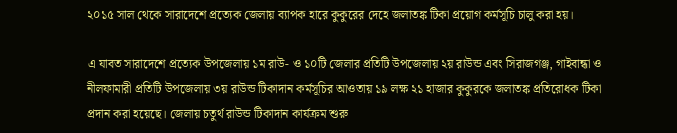২০১৫ সাল থেকে সারাদেশে প্রত্যেক জেলায় ব্যাপক হারে কুকুরের দেহে জলাতঙ্ক টিকা প্রয়োগ কর্মসূচি চালু করা হয়।

এ যাবত সারাদেশে প্রত্যেক উপজেলায় ১ম রাউ- ও ১০টি জেলার প্রতিটি উপজেলায় ২য় রাউন্ড এবং সিরাজগঞ্জ, গাইবান্ধা ও নীলফামারী প্রতিটি উপজেলায় ৩য় রাউন্ড টিকাদান কর্মসূচির আওতায় ১৯ লক্ষ ২১ হাজার কুকুরকে জলাতঙ্ক প্রতিরোধক টিকা প্রদান করা হয়েছে। জেলায় চতুর্থ রাউন্ড টিকাদান কার্যক্রম শুরু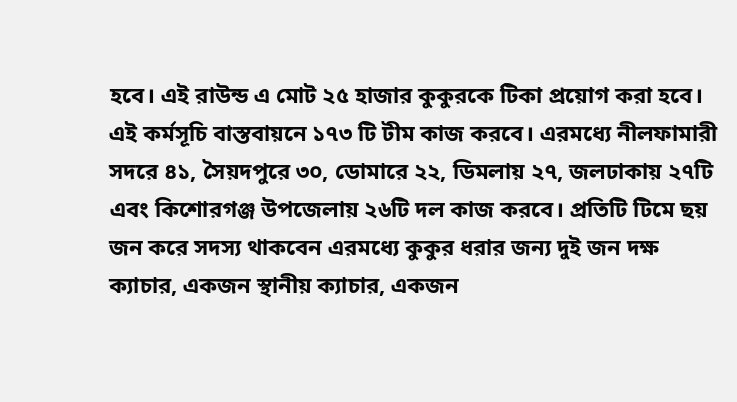হবে। এই রাউন্ড এ মোট ২৫ হাজার কুকুরকে টিকা প্রয়োগ করা হবে। এই কর্মসূচি বাস্তবায়নে ১৭৩ টি টীম কাজ করবে। এরমধ্যে নীলফামারী সদরে ৪১, সৈয়দপুরে ৩০, ডোমারে ২২, ডিমলায় ২৭, জলঢাকায় ২৭টি এবং কিশোরগঞ্জ উপজেলায় ২৬টি দল কাজ করবে। প্রতিটি টিমে ছয় জন করে সদস্য থাকবেন এরমধ্যে কুকুর ধরার জন্য দুই জন দক্ষ ক্যাচার, একজন স্থানীয় ক্যাচার, একজন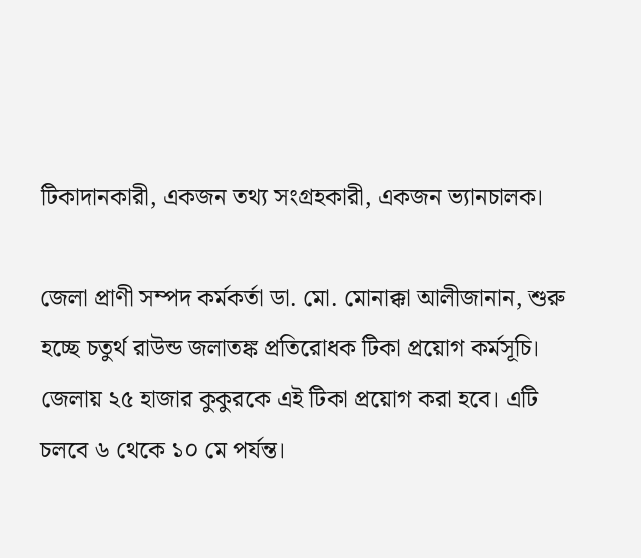টিকাদানকারী, একজন তথ্য সংগ্রহকারী, একজন ভ্যানচালক।

জেলা প্রাণী সম্পদ কর্মকর্তা ডা. মো. মোনাক্কা আলীজানান, শুরু হচ্ছে চতুর্থ রাউন্ড জলাতঙ্ক প্রতিরোধক টিকা প্রয়োগ কর্মসূচি। জেলায় ২৫ হাজার কুকুরকে এই টিকা প্রয়োগ করা হবে। এটি চলবে ৬ থেকে ১০ মে পর্যন্ত।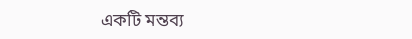একটি মন্তব্য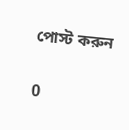পোস্ট করুন

0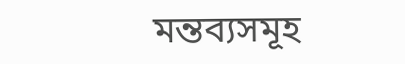মন্তব্যসমূহ